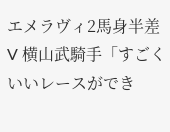エメラヴィ2馬身半差V 横山武騎手「すごくいいレースができ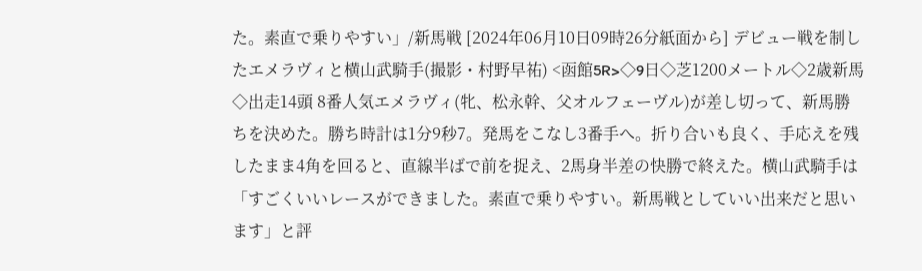た。素直で乗りやすい」/新馬戦 [2024年06月10日09時26分紙面から] デビュー戦を制したエメラヴィと横山武騎手(撮影・村野早祐) <函館5R>◇9日◇芝1200メートル◇2歳新馬◇出走14頭 8番人気エメラヴィ(牝、松永幹、父オルフェーヴル)が差し切って、新馬勝ちを決めた。勝ち時計は1分9秒7。発馬をこなし3番手へ。折り合いも良く、手応えを残したまま4角を回ると、直線半ばで前を捉え、2馬身半差の快勝で終えた。横山武騎手は「すごくいいレースができました。素直で乗りやすい。新馬戦としていい出来だと思います」と評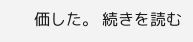価した。 続きを読む